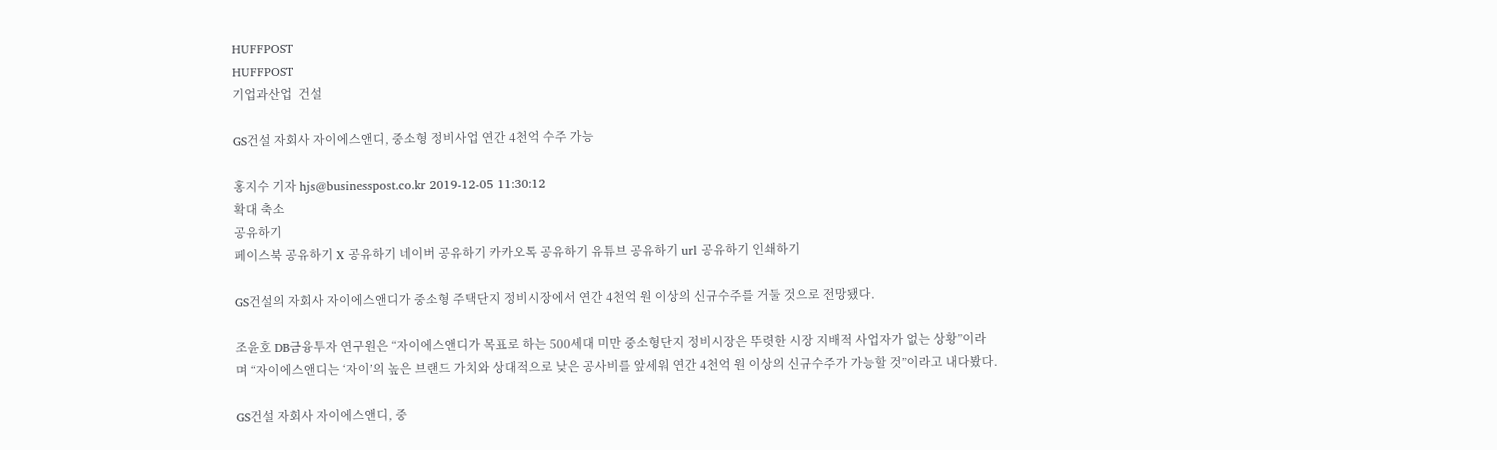HUFFPOST
HUFFPOST
기업과산업  건설

GS건설 자회사 자이에스앤디, 중소형 정비사업 연간 4천억 수주 가능

홍지수 기자 hjs@businesspost.co.kr 2019-12-05 11:30:12
확대 축소
공유하기
페이스북 공유하기 X 공유하기 네이버 공유하기 카카오톡 공유하기 유튜브 공유하기 url 공유하기 인쇄하기

GS건설의 자회사 자이에스앤디가 중소형 주택단지 정비시장에서 연간 4천억 원 이상의 신규수주를 거둘 것으로 전망됐다.

조윤호 DB금융투자 연구원은 “자이에스앤디가 목표로 하는 500세대 미만 중소형단지 정비시장은 뚜렷한 시장 지배적 사업자가 없는 상황”이라며 “자이에스앤디는 ‘자이’의 높은 브랜드 가치와 상대적으로 낮은 공사비를 앞세워 연간 4천억 원 이상의 신규수주가 가능할 것”이라고 내다봤다.

GS건설 자회사 자이에스앤디, 중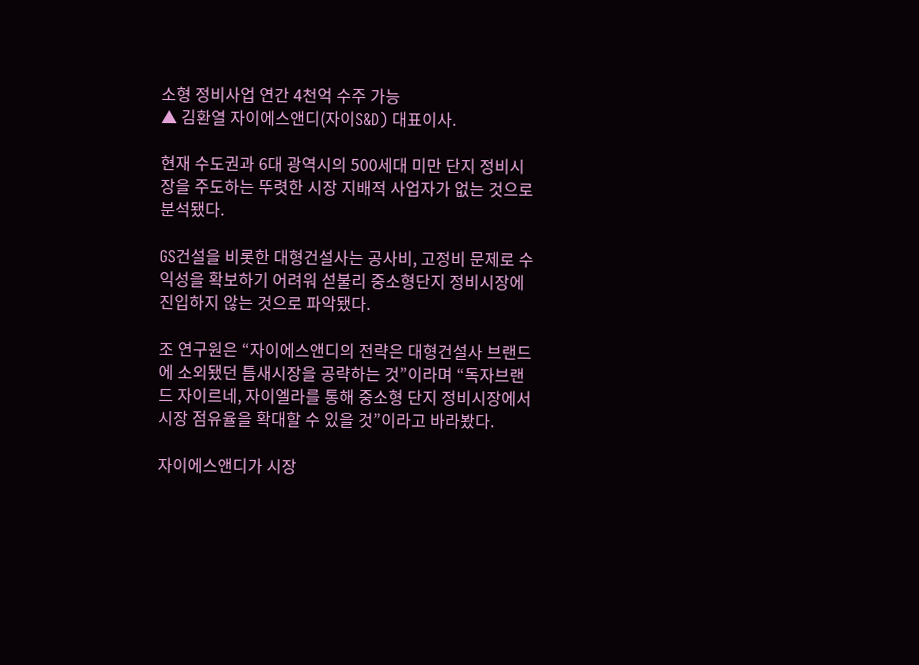소형 정비사업 연간 4천억 수주 가능
▲ 김환열 자이에스앤디(자이S&D) 대표이사.

현재 수도권과 6대 광역시의 500세대 미만 단지 정비시장을 주도하는 뚜렷한 시장 지배적 사업자가 없는 것으로 분석됐다.

GS건설을 비롯한 대형건설사는 공사비, 고정비 문제로 수익성을 확보하기 어려워 섣불리 중소형단지 정비시장에 진입하지 않는 것으로 파악됐다.

조 연구원은 “자이에스앤디의 전략은 대형건설사 브랜드에 소외됐던 틈새시장을 공략하는 것”이라며 “독자브랜드 자이르네, 자이엘라를 통해 중소형 단지 정비시장에서 시장 점유율을 확대할 수 있을 것”이라고 바라봤다.

자이에스앤디가 시장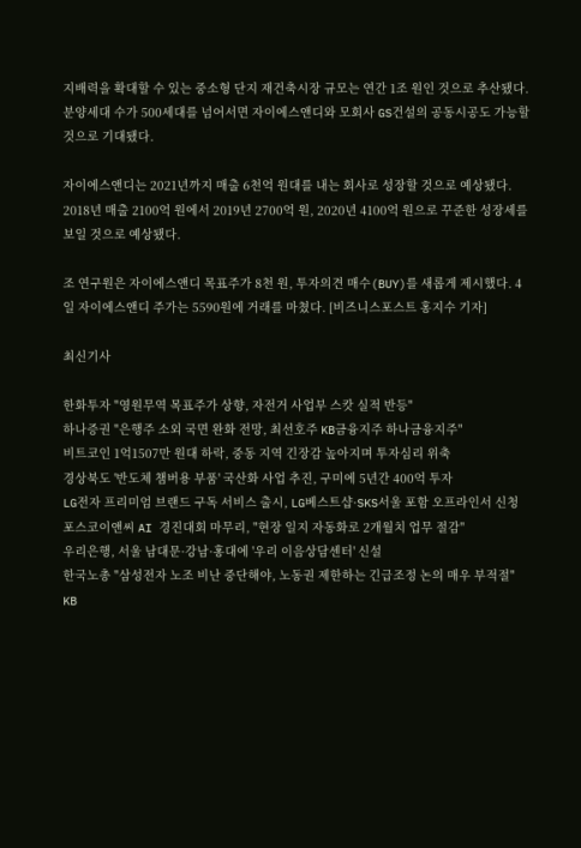지배력을 확대할 수 있는 중소형 단지 재건축시장 규모는 연간 1조 원인 것으로 추산됐다. 분양세대 수가 500세대를 넘어서면 자이에스앤디와 모회사 GS건설의 공동시공도 가능할 것으로 기대됐다.

자이에스앤디는 2021년까지 매출 6천억 원대를 내는 회사로 성장할 것으로 예상됐다. 2018년 매출 2100억 원에서 2019년 2700억 원, 2020년 4100억 원으로 꾸준한 성장세를 보일 것으로 예상됐다.

조 연구원은 자이에스앤디 목표주가 8천 원, 투자의견 매수(BUY)를 새롭게 제시했다. 4일 자이에스앤디 주가는 5590원에 거래를 마쳤다. [비즈니스포스트 홍지수 기자]

최신기사

한화투자 "영원무역 목표주가 상향, 자전거 사업부 스캇 실적 반등"
하나증권 "은행주 소외 국면 완화 전망, 최선호주 KB금융지주 하나금융지주"
비트코인 1억1507만 원대 하락, 중동 지역 긴장감 높아지며 투자심리 위축
경상북도 '반도체 챔버용 부품' 국산화 사업 추진, 구미에 5년간 400억 투자
LG전자 프리미엄 브랜드 구독 서비스 출시, LG베스트샵·SKS서울 포함 오프라인서 신청
포스코이앤씨 AI 경진대회 마무리, "현장 일지 자동화로 2개월치 업무 절감"
우리은행, 서울 남대문·강남·홍대에 '우리 이음상담센터' 신설
한국노총 "삼성전자 노조 비난 중단해야, 노동권 제한하는 긴급조정 논의 매우 부적절"
KB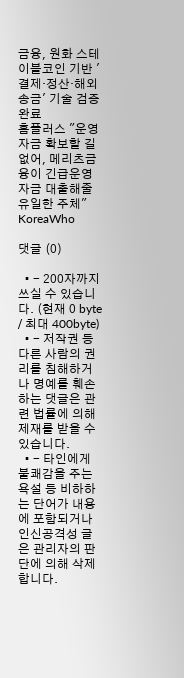금융, 원화 스테이블코인 기반 '결제·정산·해외송금' 기술 검증 완료
홈플러스 "운영자금 확보할 길 없어, 메리츠금융이 긴급운영자금 대출해줄 유일한 주체"
KoreaWho

댓글 (0)

  • - 200자까지 쓰실 수 있습니다. (현재 0 byte / 최대 400byte)
  • - 저작권 등 다른 사람의 권리를 침해하거나 명예를 훼손하는 댓글은 관련 법률에 의해 제재를 받을 수 있습니다.
  • - 타인에게 불쾌감을 주는 욕설 등 비하하는 단어가 내용에 포함되거나 인신공격성 글은 관리자의 판단에 의해 삭제 합니다.